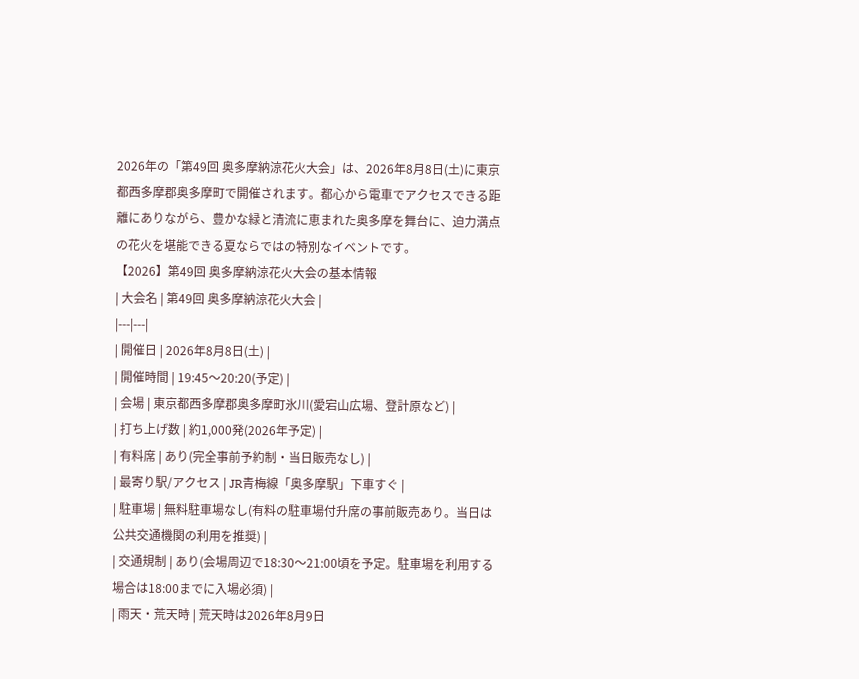2026年の「第49回 奥多摩納涼花火大会」は、2026年8月8日(土)に東京都西多摩郡奥多摩町で開催されます。都心から電車でアクセスできる距離にありながら、豊かな緑と清流に恵まれた奥多摩を舞台に、迫力満点の花火を堪能できる夏ならではの特別なイベントです。
【2026】第49回 奥多摩納涼花火大会の基本情報
| 大会名 | 第49回 奥多摩納涼花火大会 |
|---|---|
| 開催日 | 2026年8月8日(土) |
| 開催時間 | 19:45〜20:20(予定) |
| 会場 | 東京都西多摩郡奥多摩町氷川(愛宕山広場、登計原など) |
| 打ち上げ数 | 約1,000発(2026年予定) |
| 有料席 | あり(完全事前予約制・当日販売なし) |
| 最寄り駅/アクセス | JR青梅線「奥多摩駅」下車すぐ |
| 駐車場 | 無料駐車場なし(有料の駐車場付升席の事前販売あり。当日は公共交通機関の利用を推奨) |
| 交通規制 | あり(会場周辺で18:30〜21:00頃を予定。駐車場を利用する場合は18:00までに入場必須) |
| 雨天・荒天時 | 荒天時は2026年8月9日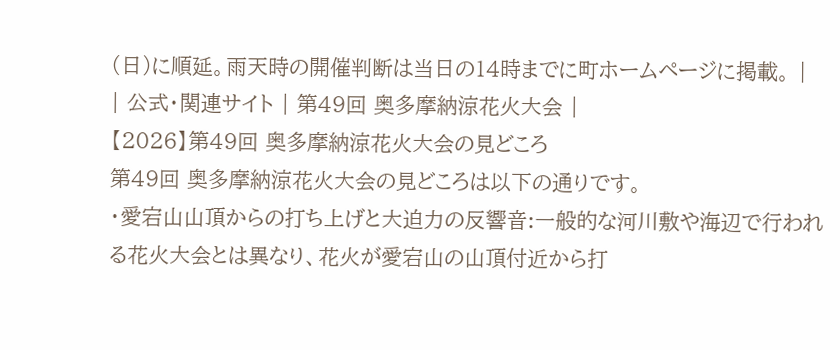(日)に順延。雨天時の開催判断は当日の14時までに町ホームページに掲載。 |
| 公式・関連サイト | 第49回 奥多摩納涼花火大会 |
【2026】第49回 奥多摩納涼花火大会の見どころ
第49回 奥多摩納涼花火大会の見どころは以下の通りです。
・愛宕山山頂からの打ち上げと大迫力の反響音:一般的な河川敷や海辺で行われる花火大会とは異なり、花火が愛宕山の山頂付近から打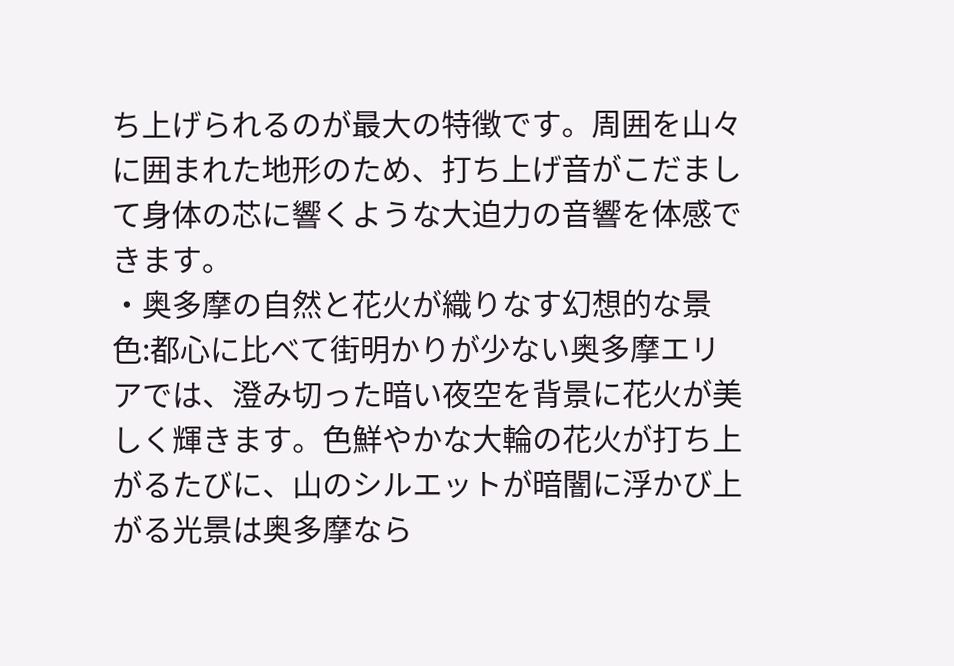ち上げられるのが最大の特徴です。周囲を山々に囲まれた地形のため、打ち上げ音がこだまして身体の芯に響くような大迫力の音響を体感できます。
・奥多摩の自然と花火が織りなす幻想的な景色:都心に比べて街明かりが少ない奥多摩エリアでは、澄み切った暗い夜空を背景に花火が美しく輝きます。色鮮やかな大輪の花火が打ち上がるたびに、山のシルエットが暗闇に浮かび上がる光景は奥多摩なら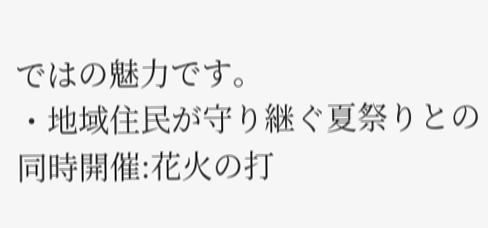ではの魅力です。
・地域住民が守り継ぐ夏祭りとの同時開催:花火の打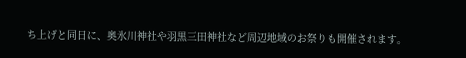ち上げと同日に、奥氷川神社や羽黒三田神社など周辺地域のお祭りも開催されます。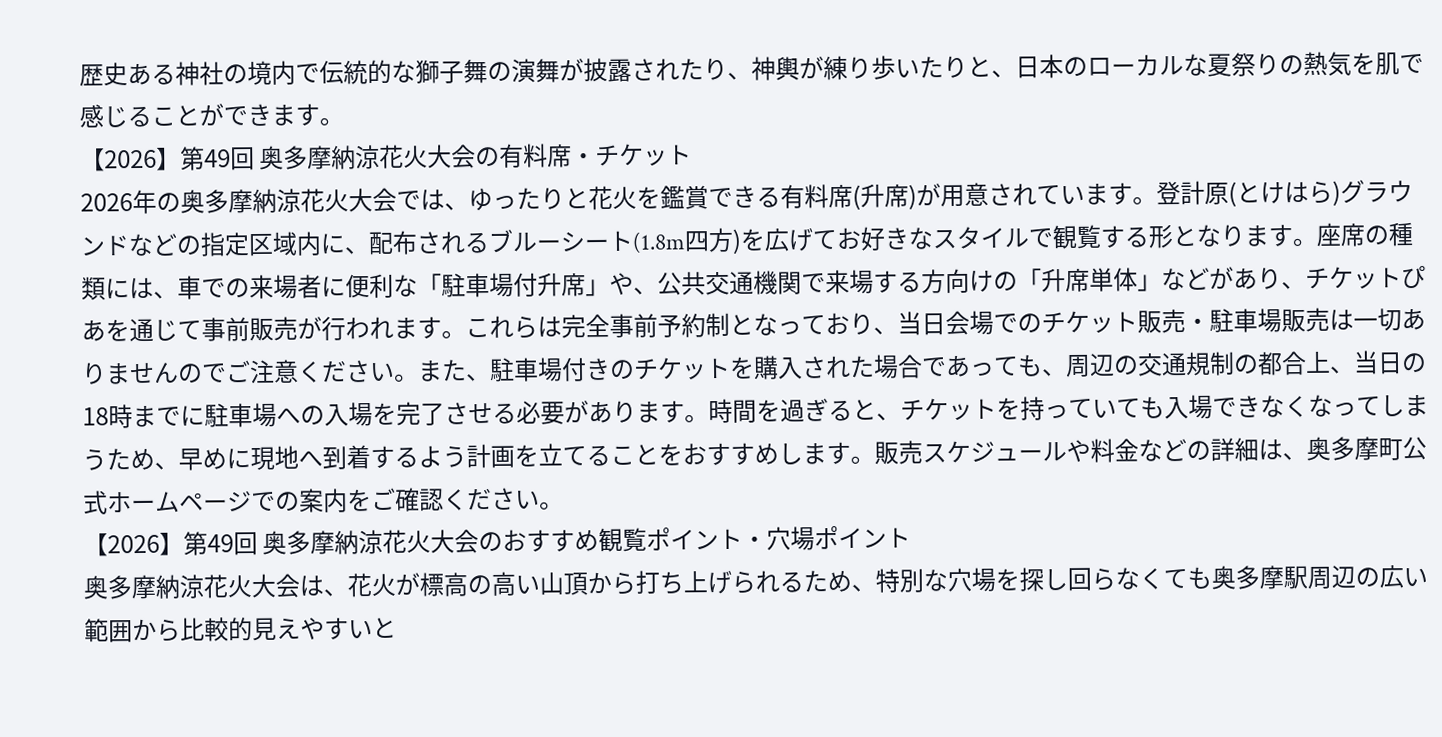歴史ある神社の境内で伝統的な獅子舞の演舞が披露されたり、神輿が練り歩いたりと、日本のローカルな夏祭りの熱気を肌で感じることができます。
【2026】第49回 奥多摩納涼花火大会の有料席・チケット
2026年の奥多摩納涼花火大会では、ゆったりと花火を鑑賞できる有料席(升席)が用意されています。登計原(とけはら)グラウンドなどの指定区域内に、配布されるブルーシート(1.8m四方)を広げてお好きなスタイルで観覧する形となります。座席の種類には、車での来場者に便利な「駐車場付升席」や、公共交通機関で来場する方向けの「升席単体」などがあり、チケットぴあを通じて事前販売が行われます。これらは完全事前予約制となっており、当日会場でのチケット販売・駐車場販売は一切ありませんのでご注意ください。また、駐車場付きのチケットを購入された場合であっても、周辺の交通規制の都合上、当日の18時までに駐車場への入場を完了させる必要があります。時間を過ぎると、チケットを持っていても入場できなくなってしまうため、早めに現地へ到着するよう計画を立てることをおすすめします。販売スケジュールや料金などの詳細は、奥多摩町公式ホームページでの案内をご確認ください。
【2026】第49回 奥多摩納涼花火大会のおすすめ観覧ポイント・穴場ポイント
奥多摩納涼花火大会は、花火が標高の高い山頂から打ち上げられるため、特別な穴場を探し回らなくても奥多摩駅周辺の広い範囲から比較的見えやすいと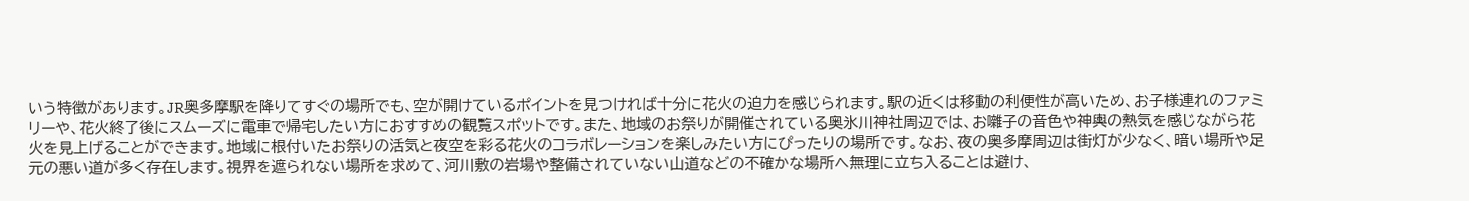いう特徴があります。JR奥多摩駅を降りてすぐの場所でも、空が開けているポイントを見つければ十分に花火の迫力を感じられます。駅の近くは移動の利便性が高いため、お子様連れのファミリーや、花火終了後にスムーズに電車で帰宅したい方におすすめの観覧スポットです。また、地域のお祭りが開催されている奥氷川神社周辺では、お囃子の音色や神輿の熱気を感じながら花火を見上げることができます。地域に根付いたお祭りの活気と夜空を彩る花火のコラボレーションを楽しみたい方にぴったりの場所です。なお、夜の奥多摩周辺は街灯が少なく、暗い場所や足元の悪い道が多く存在します。視界を遮られない場所を求めて、河川敷の岩場や整備されていない山道などの不確かな場所へ無理に立ち入ることは避け、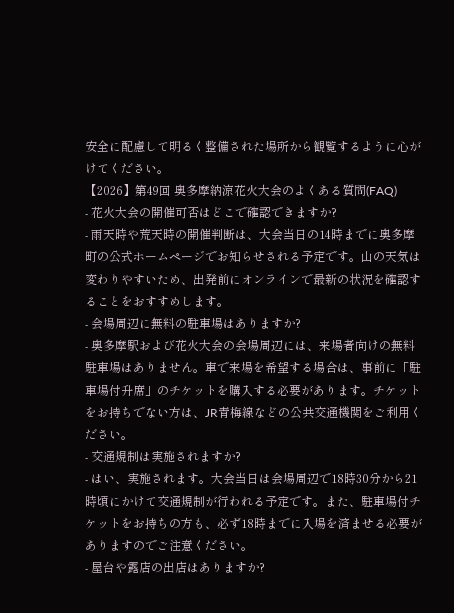安全に配慮して明るく整備された場所から観覧するように心がけてください。
【2026】第49回 奥多摩納涼花火大会のよくある質問(FAQ)
- 花火大会の開催可否はどこで確認できますか?
- 雨天時や荒天時の開催判断は、大会当日の14時までに奥多摩町の公式ホームページでお知らせされる予定です。山の天気は変わりやすいため、出発前にオンラインで最新の状況を確認することをおすすめします。
- 会場周辺に無料の駐車場はありますか?
- 奥多摩駅および花火大会の会場周辺には、来場者向けの無料駐車場はありません。車で来場を希望する場合は、事前に「駐車場付升席」のチケットを購入する必要があります。チケットをお持ちでない方は、JR青梅線などの公共交通機関をご利用ください。
- 交通規制は実施されますか?
- はい、実施されます。大会当日は会場周辺で18時30分から21時頃にかけて交通規制が行われる予定です。また、駐車場付チケットをお持ちの方も、必ず18時までに入場を済ませる必要がありますのでご注意ください。
- 屋台や露店の出店はありますか?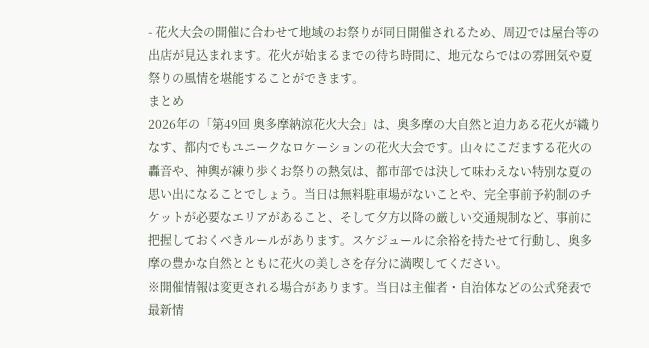- 花火大会の開催に合わせて地域のお祭りが同日開催されるため、周辺では屋台等の出店が見込まれます。花火が始まるまでの待ち時間に、地元ならではの雰囲気や夏祭りの風情を堪能することができます。
まとめ
2026年の「第49回 奥多摩納涼花火大会」は、奥多摩の大自然と迫力ある花火が織りなす、都内でもユニークなロケーションの花火大会です。山々にこだまする花火の轟音や、神輿が練り歩くお祭りの熱気は、都市部では決して味わえない特別な夏の思い出になることでしょう。当日は無料駐車場がないことや、完全事前予約制のチケットが必要なエリアがあること、そして夕方以降の厳しい交通規制など、事前に把握しておくべきルールがあります。スケジュールに余裕を持たせて行動し、奥多摩の豊かな自然とともに花火の美しさを存分に満喫してください。
※開催情報は変更される場合があります。当日は主催者・自治体などの公式発表で最新情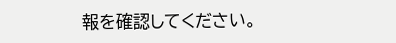報を確認してください。